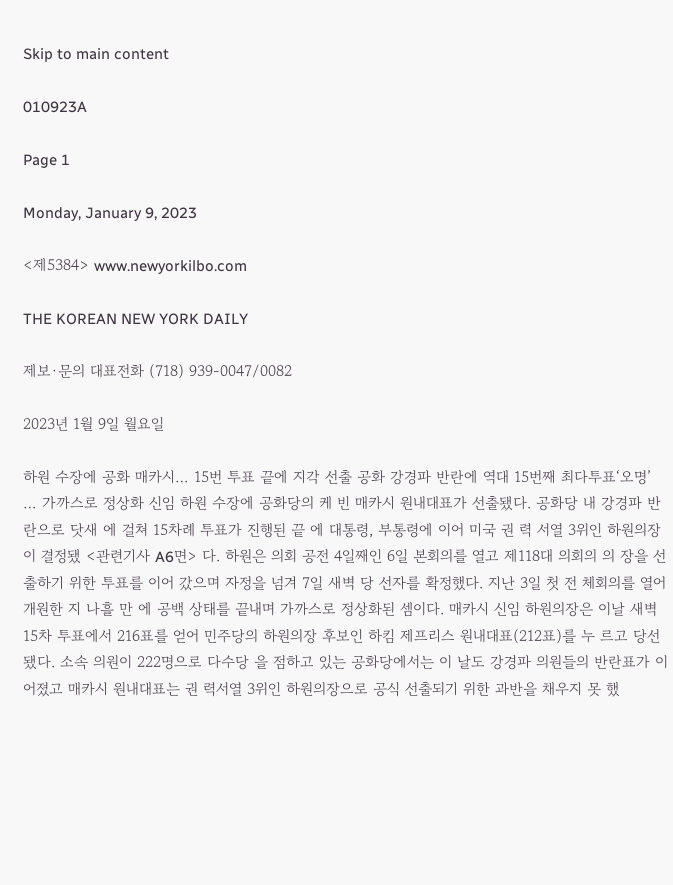Skip to main content

010923A

Page 1

Monday, January 9, 2023

<제5384> www.newyorkilbo.com

THE KOREAN NEW YORK DAILY

제보·문의 대표전화 (718) 939-0047/0082

2023년 1월 9일 월요일

하원 수장에 공화 매카시… 15번 투표 끝에 지각 선출 공화 강경파 반란에 역대 15번째 최다투표‘오명’ … 가까스로 정상화 신임 하원 수장에 공화당의 케 빈 매카시 원내대표가 선출됐다. 공화당 내 강경파 반란으로 닷새 에 걸쳐 15차례 투표가 진행된 끝 에 대통령, 부통령에 이어 미국 권 력 서열 3위인 하원의장이 결정됐 <관련기사 A6면> 다. 하원은 의회 공전 4일째인 6일 본회의를 열고 제118대 의회의 의 장을 선출하기 위한 투표를 이어 갔으며 자정을 넘겨 7일 새벽 당 선자를 확정했다. 지난 3일 첫 전 체회의를 열어 개원한 지 나흘 만 에 공백 상태를 끝내며 가까스로 정상화된 셈이다. 매카시 신임 하원의장은 이날 새벽 15차 투표에서 216표를 얻어 민주당의 하원의장 후보인 하킴 제프리스 원내대표(212표)를 누 르고 당선됐다. 소속 의원이 222명으로 다수당 을 점하고 있는 공화당에서는 이 날도 강경파 의원들의 반란표가 이어졌고 매카시 원내대표는 권 력서열 3위인 하원의장으로 공식 선출되기 위한 과반을 채우지 못 했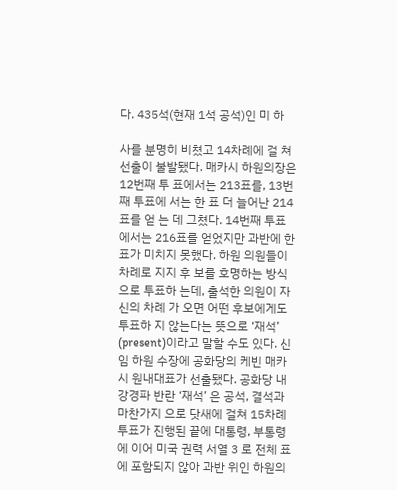다. 435석(현재 1석 공석)인 미 하

사를 분명히 비쳤고 14차례에 걸 쳐 선출이 불발됐다. 매카시 하원의장은 12번째 투 표에서는 213표를, 13번째 투표에 서는 한 표 더 늘어난 214표를 얻 는 데 그쳤다. 14번째 투표에서는 216표를 얻었지만 과반에 한 표가 미치지 못했다. 하원 의원들이 차례로 지지 후 보를 호명하는 방식으로 투표하 는데, 출석한 의원이 자신의 차례 가 오면 어떤 후보에게도 투표하 지 않는다는 뜻으로 ‘재석’ (present)이라고 말할 수도 있다. 신임 하원 수장에 공화당의 케빈 매카시 원내대표가 선출됐다. 공화당 내 강경파 반란 ‘재석’ 은 공석, 결석과 마찬가지 으로 닷새에 걸쳐 15차례 투표가 진행된 끝에 대통령, 부통령에 이어 미국 권력 서열 3 로 전체 표에 포함되지 않아 과반 위인 하원의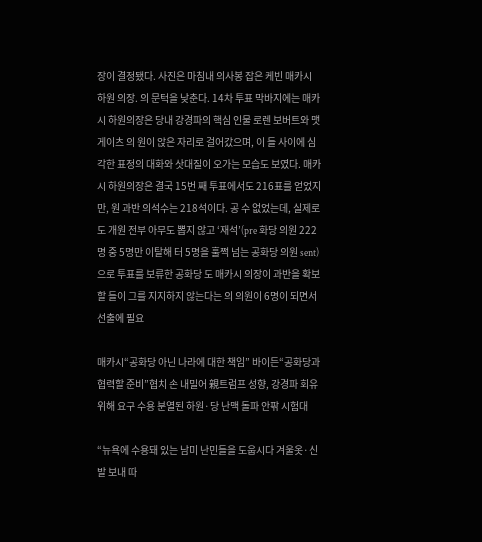장이 결정됐다. 사진은 마침내 의사봉 잡은 케빈 매카시 하원 의장. 의 문턱을 낮춘다. 14차 투표 막바지에는 매카시 하원의장은 당내 강경파의 핵심 인물 로렌 보버트와 맷 게이츠 의 원이 앉은 자리로 걸어갔으며, 이 들 사이에 심각한 표정의 대화와 삿대질이 오가는 모습도 보였다. 매카시 하원의장은 결국 15번 째 투표에서도 216표를 얻었지만, 원 과반 의석수는 218석이다. 공 수 없었는데, 실제로도 개원 전부 아무도 뽑지 않고 ‘재석’(pre 화당 의원 222명 중 5명만 이탈해 터 5명을 훌쩍 넘는 공화당 의원 sent)으로 투표를 보류한 공화당 도 매카시 의장이 과반을 확보할 들이 그를 지지하지 않는다는 의 의원이 6명이 되면서 선출에 필요

매카시“공화당 아닌 나라에 대한 책임” 바이든“공화당과 협력할 준비”협치 손 내밀어 親트럼프 성향, 강경파 회유 위해 요구 수용 분열된 하원·당 난맥 돌파 안팎 시험대

“뉴욕에 수용돼 있는 남미 난민들을 도웁시다 겨울옷·신발 보내 따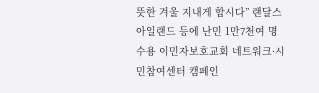뜻한 겨울 지내게 합시다” 랜달스 아일랜드 등에 난민 1만7천여 명 수용 이민자보호교회 네트워크·시민참여센터 캠페인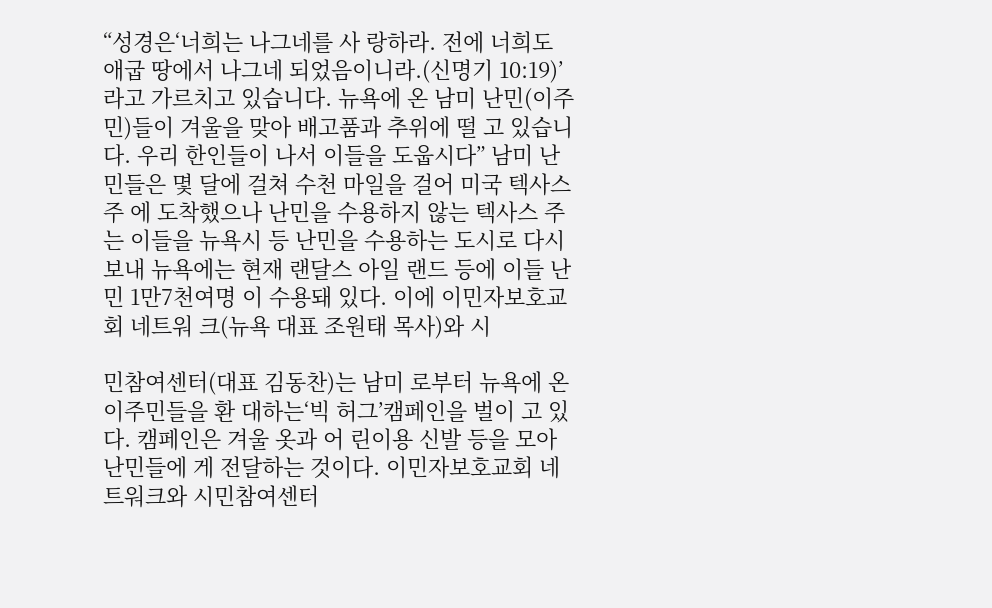“성경은‘너희는 나그네를 사 랑하라. 전에 너희도 애굽 땅에서 나그네 되었음이니라.(신명기 10:19)’ 라고 가르치고 있습니다. 뉴욕에 온 남미 난민(이주민)들이 겨울을 맞아 배고품과 추위에 떨 고 있습니다. 우리 한인들이 나서 이들을 도웁시다” 남미 난민들은 몇 달에 걸쳐 수천 마일을 걸어 미국 텍사스 주 에 도착했으나 난민을 수용하지 않는 텍사스 주는 이들을 뉴욕시 등 난민을 수용하는 도시로 다시 보내 뉴욕에는 현재 랜달스 아일 랜드 등에 이들 난민 1만7천여명 이 수용돼 있다. 이에 이민자보호교회 네트워 크(뉴욕 대표 조원태 목사)와 시

민참여센터(대표 김동찬)는 남미 로부터 뉴욕에 온 이주민들을 환 대하는‘빅 허그’캠페인을 벌이 고 있다. 캠페인은 겨울 옷과 어 린이용 신발 등을 모아 난민들에 게 전달하는 것이다. 이민자보호교회 네트워크와 시민참여센터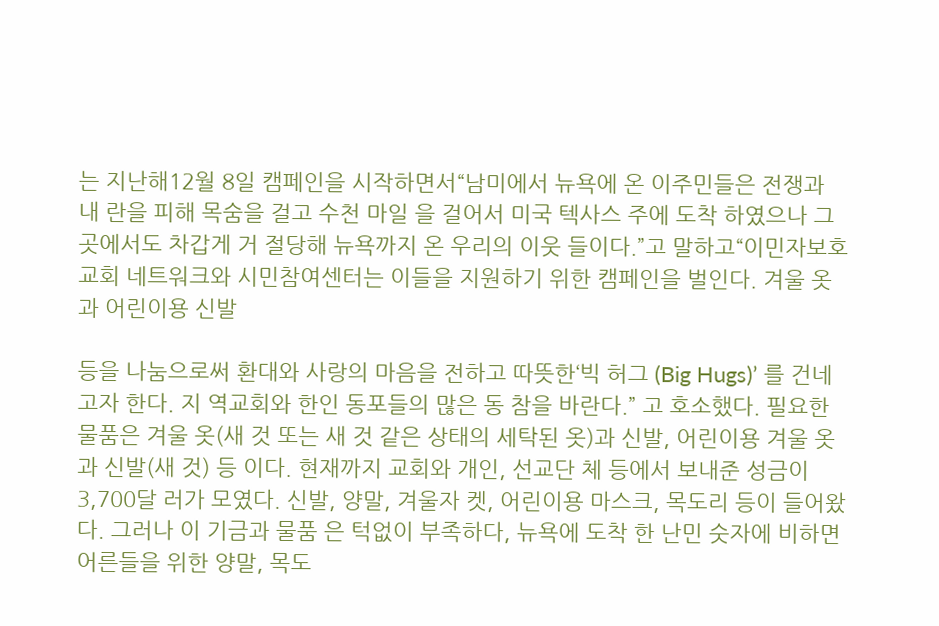는 지난해12월 8일 캠페인을 시작하면서“남미에서 뉴욕에 온 이주민들은 전쟁과 내 란을 피해 목숨을 걸고 수천 마일 을 걸어서 미국 텍사스 주에 도착 하였으나 그 곳에서도 차갑게 거 절당해 뉴욕까지 온 우리의 이웃 들이다.”고 말하고“이민자보호 교회 네트워크와 시민참여센터는 이들을 지원하기 위한 캠페인을 벌인다. 겨울 옷과 어린이용 신발

등을 나눔으로써 환대와 사랑의 마음을 전하고 따뜻한‘빅 허그 (Big Hugs)’ 를 건네고자 한다. 지 역교회와 한인 동포들의 많은 동 참을 바란다.” 고 호소했다. 필요한 물품은 겨울 옷(새 것 또는 새 것 같은 상태의 세탁된 옷)과 신발, 어린이용 겨울 옷과 신발(새 것) 등 이다. 현재까지 교회와 개인, 선교단 체 등에서 보내준 성금이 3,700달 러가 모였다. 신발, 양말, 겨울자 켓, 어린이용 마스크, 목도리 등이 들어왔다. 그러나 이 기금과 물품 은 턱없이 부족하다, 뉴욕에 도착 한 난민 숫자에 비하면 어른들을 위한 양말, 목도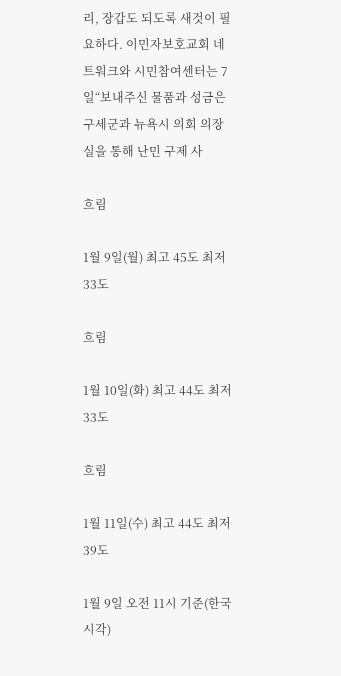리, 장갑도 되도록 새것이 필요하다. 이민자보호교회 네트워크와 시민참여센터는 7일“보내주신 물품과 성금은 구세군과 뉴욕시 의회 의장실을 통해 난민 구제 사

흐림

1월 9일(월) 최고 45도 최저 33도

흐림

1월 10일(화) 최고 44도 최저 33도

흐림

1월 11일(수) 최고 44도 최저 39도

1월 9일 오전 11시 기준(한국시각)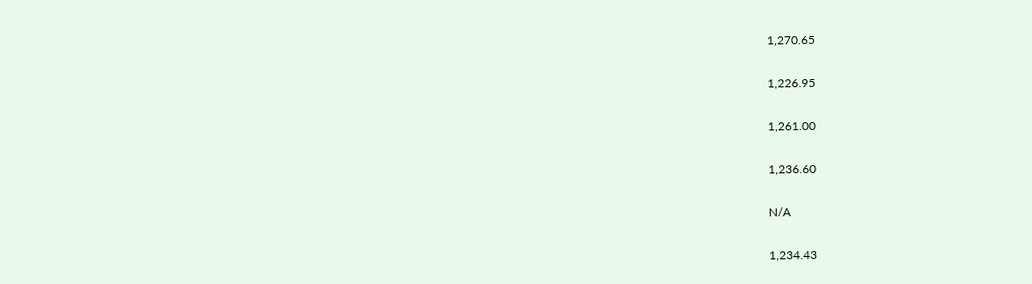1,270.65

1,226.95

1,261.00

1,236.60

N/A

1,234.43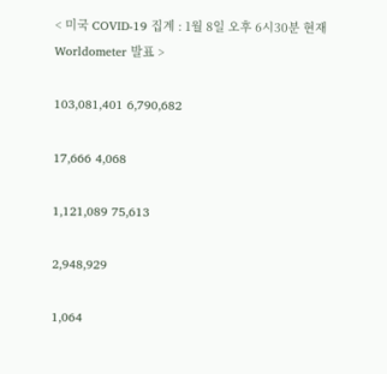< 미국 COVID-19 집계 : 1월 8일 오후 6시30분 현재 Worldometer 발표 >

103,081,401 6,790,682

17,666 4,068

1,121,089 75,613

2,948,929

1,064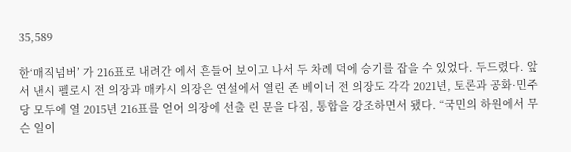35,589

한‘매직넘버’ 가 216표로 내려간 에서 흔들어 보이고 나서 두 차례 덕에 승기를 잡을 수 있었다. 두드렸다. 앞서 낸시 펠로시 전 의장과 매카시 의장은 연설에서 열린 존 베이너 전 의장도 각각 2021년, 토론과 공화·민주당 모두에 열 2015년 216표를 얻어 의장에 선출 린 문을 다짐, 통합을 강조하면서 됐다. “국민의 하원에서 무슨 일이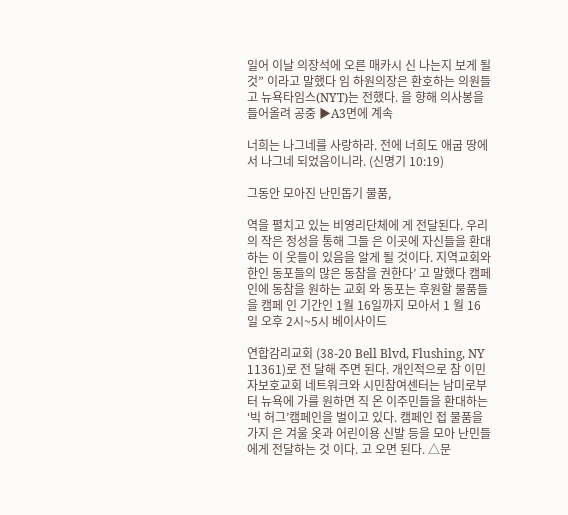일어 이날 의장석에 오른 매카시 신 나는지 보게 될 것” 이라고 말했다 임 하원의장은 환호하는 의원들 고 뉴욕타임스(NYT)는 전했다. 을 향해 의사봉을 들어올려 공중 ▶A3면에 계속

너희는 나그네를 사랑하라. 전에 너희도 애굽 땅에서 나그네 되었음이니라. (신명기 10:19)

그동안 모아진 난민돕기 물품,

역을 펼치고 있는 비영리단체에 게 전달된다. 우리의 작은 정성을 통해 그들 은 이곳에 자신들을 환대하는 이 웃들이 있음을 알게 될 것이다. 지역교회와 한인 동포들의 많은 동참을 권한다’ 고 말했다 캠페인에 동참을 원하는 교회 와 동포는 후원할 물품들을 캠페 인 기간인 1월 16일까지 모아서 1 월 16일 오후 2시~5시 베이사이드

연합감리교회 (38-20 Bell Blvd, Flushing, NY 11361)로 전 달해 주면 된다. 개인적으로 참 이민자보호교회 네트워크와 시민참여센터는 남미로부터 뉴욕에 가를 원하면 직 온 이주민들을 환대하는‘빅 허그’캠페인을 벌이고 있다. 캠페인 접 물품을 가지 은 겨울 옷과 어린이용 신발 등을 모아 난민들에게 전달하는 것 이다. 고 오면 된다. △문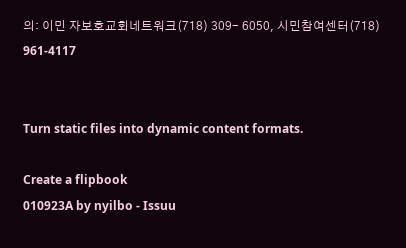의: 이민 자보호교회네트워크(718) 309- 6050, 시민참여센터(718) 961-4117


Turn static files into dynamic content formats.

Create a flipbook
010923A by nyilbo - Issuu